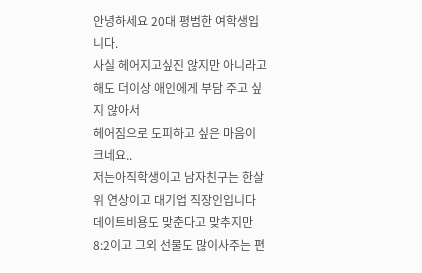안녕하세요 20대 평범한 여학생입니다.
사실 헤어지고싶진 않지만 아니라고해도 더이상 애인에게 부담 주고 싶지 않아서
헤어짐으로 도피하고 싶은 마음이 크네요..
저는아직학생이고 남자친구는 한살위 연상이고 대기업 직장인입니다
데이트비용도 맞춘다고 맞추지만 8:2이고 그외 선물도 많이사주는 편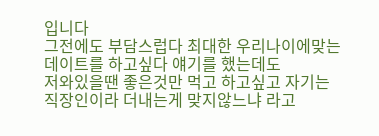입니다
그전에도 부담스럽다 최대한 우리나이에맞는 데이트를 하고싶다 얘기를 했는데도
저와있을땐 좋은것만 먹고 하고싶고 자기는 직장인이라 더내는게 맞지않느냐 라고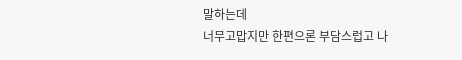말하는데
너무고맙지만 한편으론 부담스럽고 나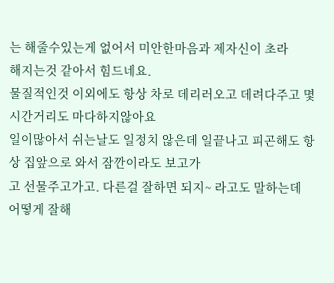는 해줄수있는게 없어서 미안한마음과 제자신이 초라
해지는것 같아서 힘드네요.
물질적인것 이외에도 항상 차로 데리러오고 데려다주고 몇시간거리도 마다하지않아요
일이많아서 쉬는날도 일정치 않은데 일끝나고 피곤해도 항상 집앞으로 와서 잠깐이라도 보고가
고 선물주고가고. 다른걸 잘하면 되지~ 라고도 말하는데 어떻게 잘해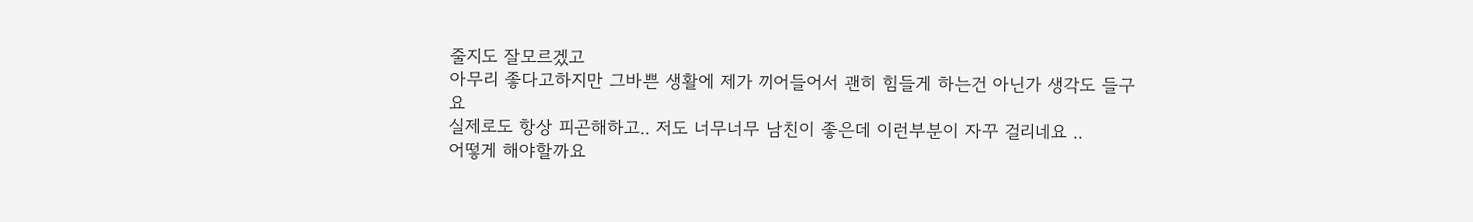줄지도 잘모르겠고
아무리 좋다고하지만 그바쁜 생활에 제가 끼어들어서 괜히 힘들게 하는건 아닌가 생각도 들구
요
실제로도 항상 피곤해하고.. 저도 너무너무 남친이 좋은데 이런부분이 자꾸 걸리네요 ..
어떻게 해야할까요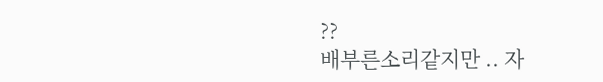??
배부른소리같지만 .. 자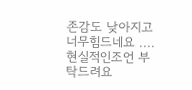존감도 낮아지고 너무힘드네요 .... 현실적인조언 부탁드려요